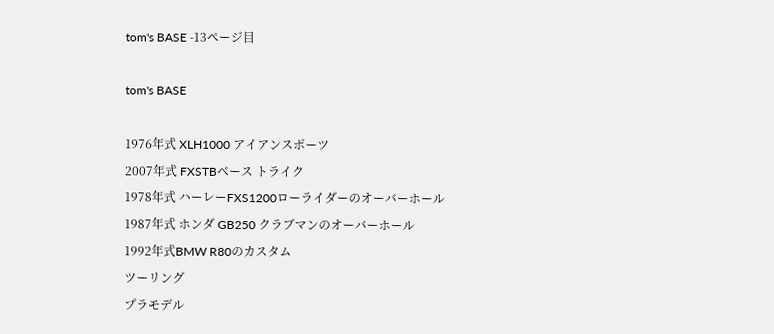tom's BASE -13ページ目

tom's BASE

1976年式 XLH1000 アイアンスポーツ
2007年式 FXSTBベース トライク
1978年式 ハーレーFXS1200ローライダーのオーバーホール
1987年式 ホンダ GB250 クラブマンのオーバーホール
1992年式BMW R80のカスタム
ツーリング
プラモデル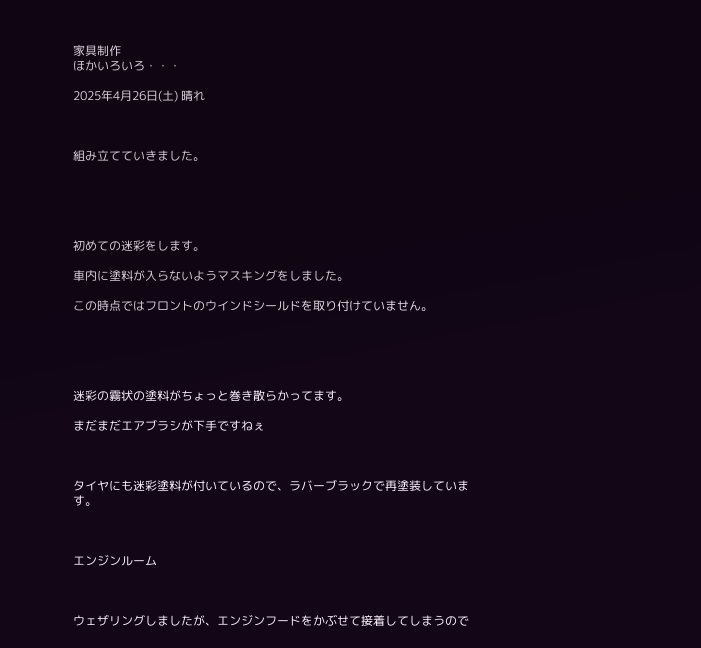家具制作
ほかいろいろ・・・

2025年4月26日(土) 晴れ



組み立てていきました。





初めての迷彩をします。

車内に塗料が入らないようマスキングをしました。

この時点ではフロントのウインドシールドを取り付けていません。





迷彩の霧状の塗料がちょっと巻き散らかってます。

まだまだエアブラシが下手ですねぇ



タイヤにも迷彩塗料が付いているので、ラバーブラックで再塗装しています。



エンジンルーム



ウェザリングしましたが、エンジンフードをかぶせて接着してしまうので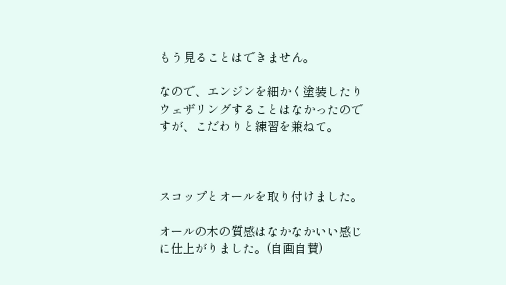もう見ることはできません。

なので、エンジンを細かく塗装したりウェザリングすることはなかったのですが、こだわりと練習を兼ねて。



スコップとオールを取り付けました。

オールの木の質感はなかなかいい感じに仕上がりました。(自画自賛)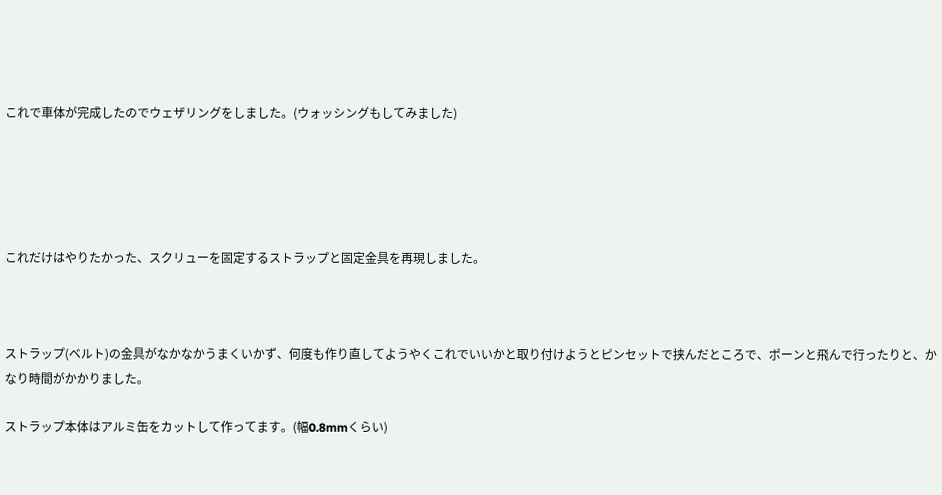これで車体が完成したのでウェザリングをしました。(ウォッシングもしてみました)





これだけはやりたかった、スクリューを固定するストラップと固定金具を再現しました。



ストラップ(ベルト)の金具がなかなかうまくいかず、何度も作り直してようやくこれでいいかと取り付けようとピンセットで挟んだところで、ポーンと飛んで行ったりと、かなり時間がかかりました。

ストラップ本体はアルミ缶をカットして作ってます。(幅0.8mmくらい)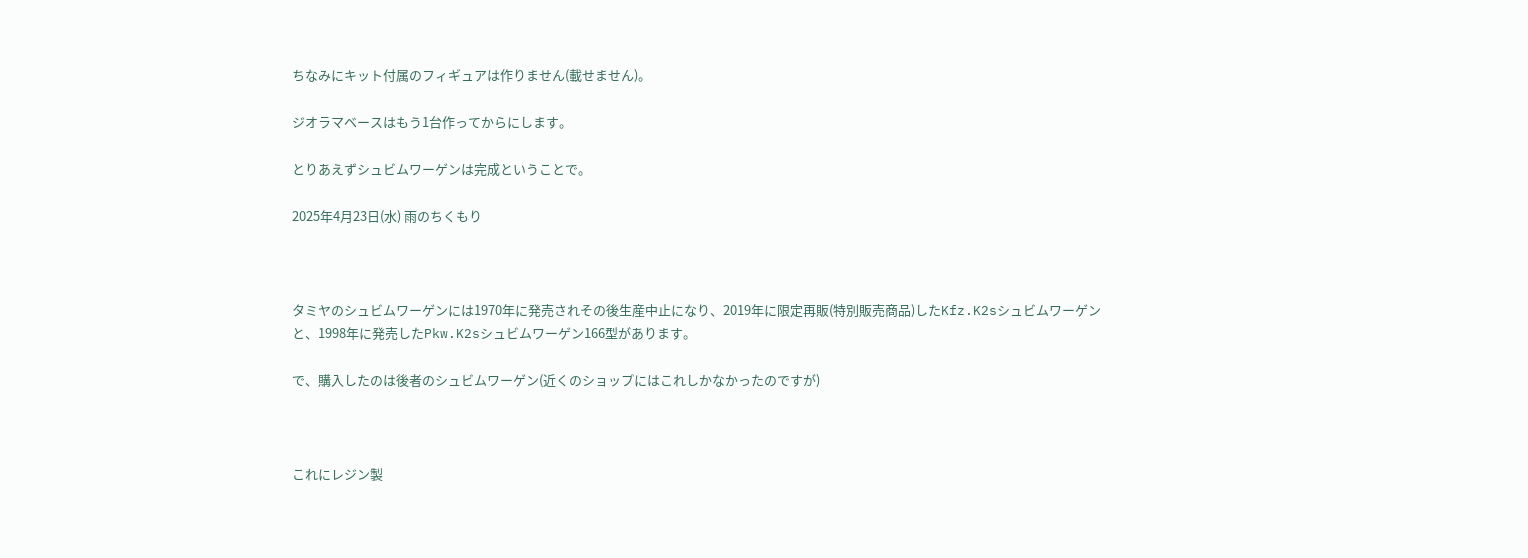ちなみにキット付属のフィギュアは作りません(載せません)。

ジオラマベースはもう1台作ってからにします。

とりあえずシュビムワーゲンは完成ということで。

2025年4月23日(水) 雨のちくもり



タミヤのシュビムワーゲンには1970年に発売されその後生産中止になり、2019年に限定再販(特別販売商品)したKfz.K2sシュビムワーゲンと、1998年に発売したPkw.K2sシュビムワーゲン166型があります。

で、購入したのは後者のシュビムワーゲン(近くのショップにはこれしかなかったのですが)



これにレジン製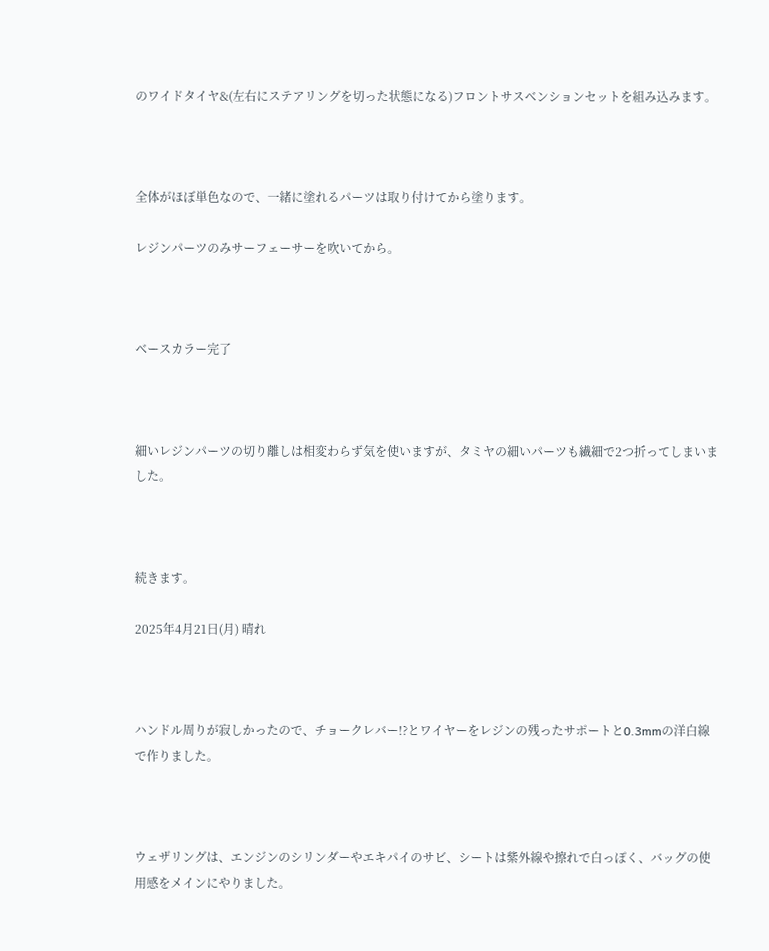のワイドタイヤ&(左右にステアリングを切った状態になる)フロントサスベンションセットを組み込みます。



全体がほぼ単色なので、一緒に塗れるパーツは取り付けてから塗ります。

レジンパーツのみサーフェーサーを吹いてから。



ベースカラー完了



細いレジンパーツの切り離しは相変わらず気を使いますが、タミヤの細いパーツも繊細で2つ折ってしまいました。



続きます。

2025年4月21日(月) 晴れ



ハンドル周りが寂しかったので、チョークレバー!?とワイヤーをレジンの残ったサポートと0.3mmの洋白線で作りました。



ウェザリングは、エンジンのシリンダーやエキパイのサビ、シートは紫外線や擦れで白っぽく、バッグの使用感をメインにやりました。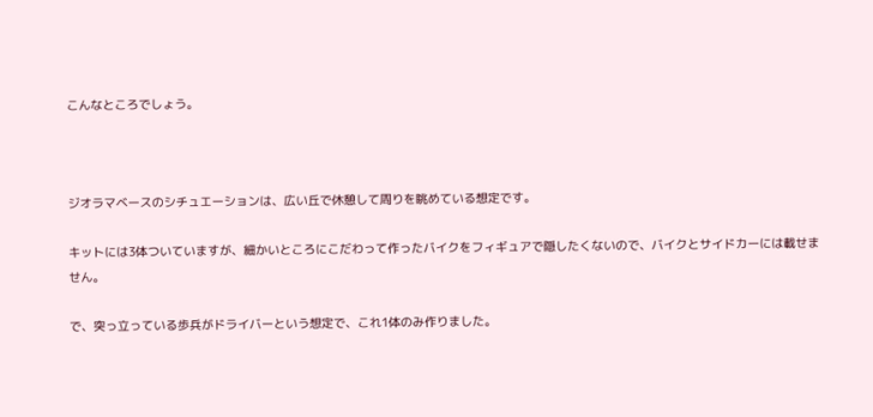こんなところでしょう。



ジオラマベースのシチュエーションは、広い丘で休憩して周りを眺めている想定です。

キットには3体ついていますが、細かいところにこだわって作ったバイクをフィギュアで隠したくないので、バイクとサイドカーには載せません。

で、突っ立っている歩兵がドライバーという想定で、これ1体のみ作りました。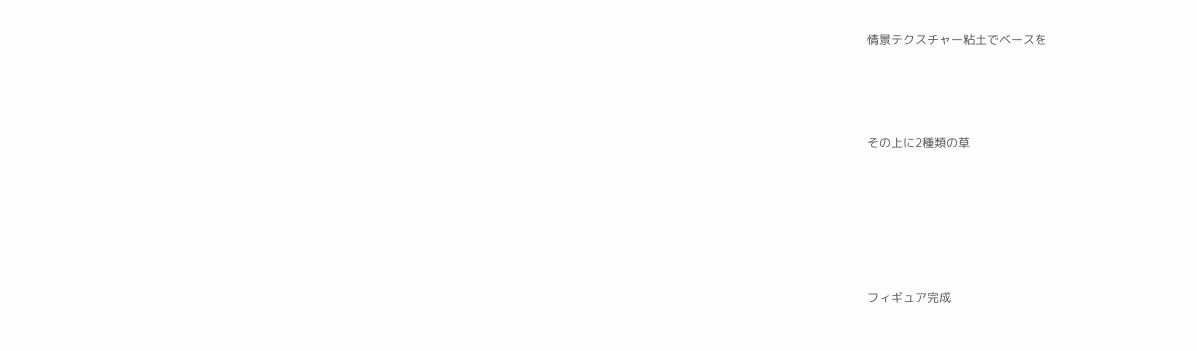情景テクスチャー粘土でベースを



その上に2種類の草





フィギュア完成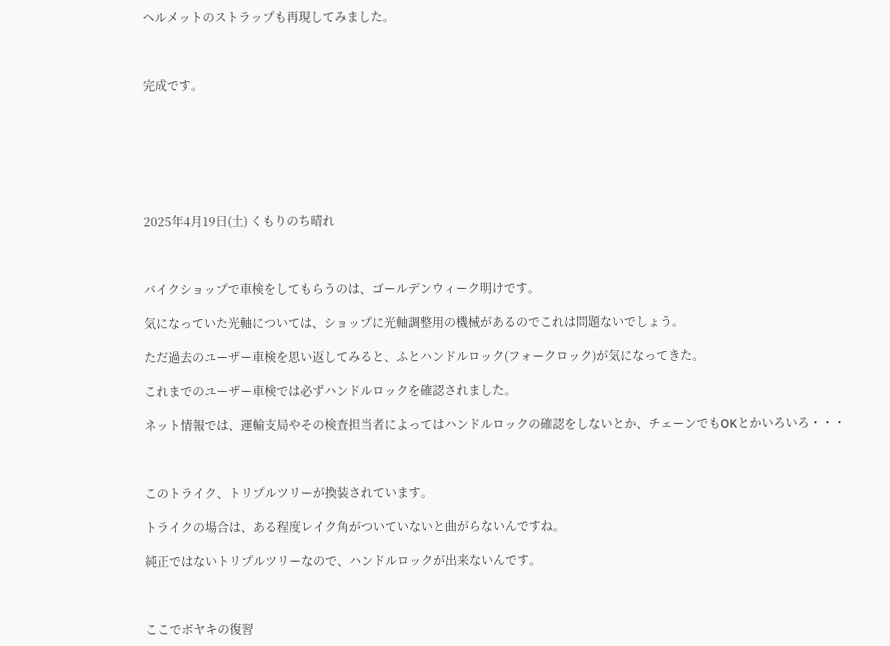ヘルメットのストラップも再現してみました。



完成です。







2025年4月19日(土) くもりのち晴れ



バイクショップで車検をしてもらうのは、ゴールデンウィーク明けです。

気になっていた光軸については、ショップに光軸調整用の機械があるのでこれは問題ないでしょう。

ただ過去のユーザー車検を思い返してみると、ふとハンドルロック(フォークロック)が気になってきた。

これまでのユーザー車検では必ずハンドルロックを確認されました。

ネット情報では、運輸支局やその検査担当者によってはハンドルロックの確認をしないとか、チェーンでもOKとかいろいろ・・・



このトライク、トリプルツリーが換装されています。

トライクの場合は、ある程度レイク角がついていないと曲がらないんですね。

純正ではないトリプルツリーなので、ハンドルロックが出来ないんです。



ここでボヤキの復習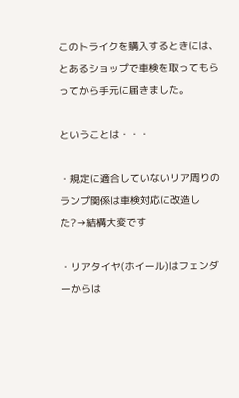このトライクを購入するときには、とあるショップで車検を取ってもらってから手元に届きました。

ということは・・・

・規定に適合していないリア周りのランプ関係は車検対応に改造した?→結構大変です

・リアタイヤ(ホイール)はフェンダーからは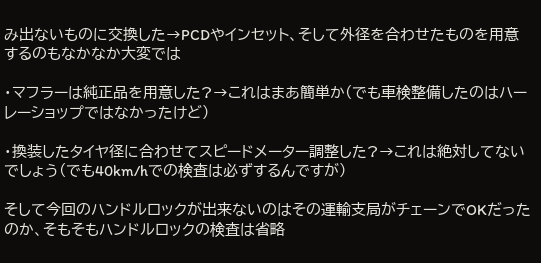み出ないものに交換した→PCDやインセット、そして外径を合わせたものを用意するのもなかなか大変では

・マフラーは純正品を用意した?→これはまあ簡単か(でも車検整備したのはハーレーショップではなかったけど)

・換装したタイヤ径に合わせてスピードメーター調整した?→これは絶対してないでしょう(でも40km/hでの検査は必ずするんですが)

そして今回のハンドルロックが出来ないのはその運輸支局がチェーンでOKだったのか、そもそもハンドルロックの検査は省略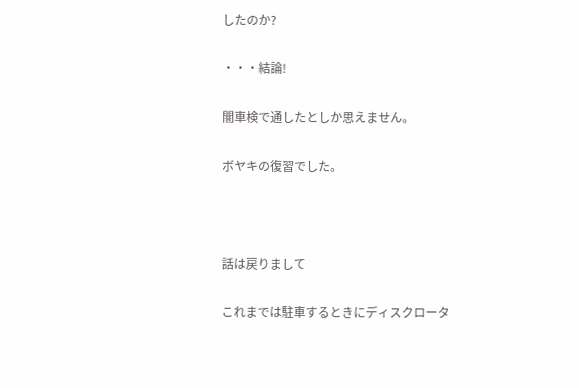したのか?

・・・結論!

闇車検で通したとしか思えません。

ボヤキの復習でした。



話は戻りまして

これまでは駐車するときにディスクロータ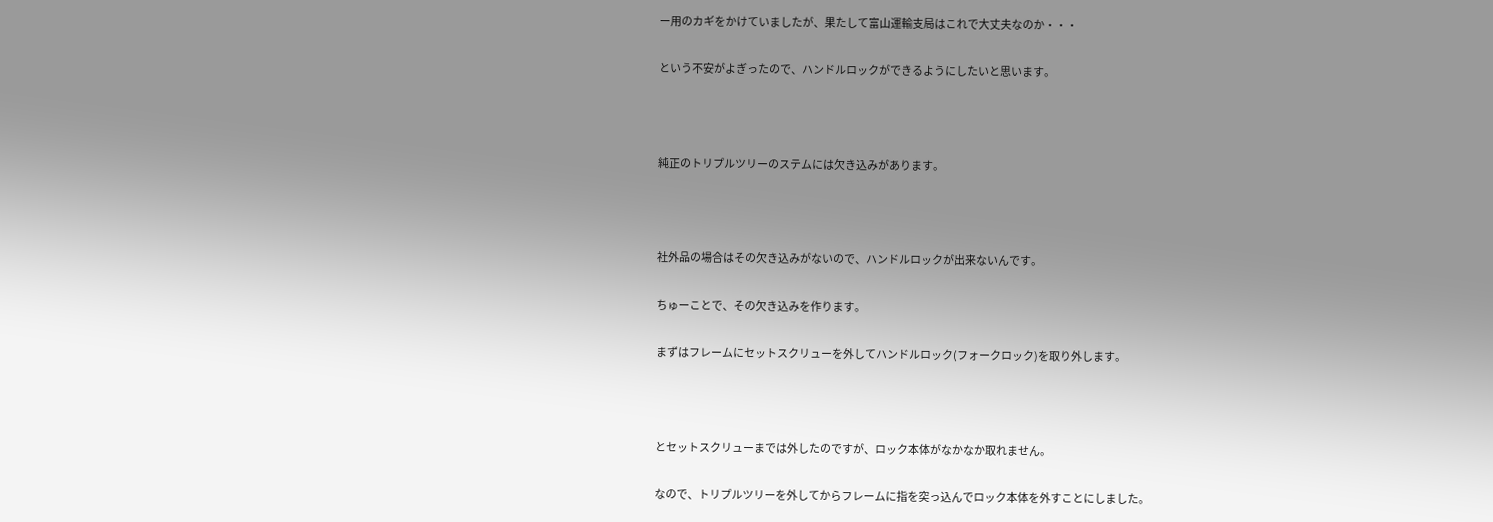ー用のカギをかけていましたが、果たして富山運輸支局はこれで大丈夫なのか・・・

という不安がよぎったので、ハンドルロックができるようにしたいと思います。



純正のトリプルツリーのステムには欠き込みがあります。



社外品の場合はその欠き込みがないので、ハンドルロックが出来ないんです。

ちゅーことで、その欠き込みを作ります。

まずはフレームにセットスクリューを外してハンドルロック(フォークロック)を取り外します。



とセットスクリューまでは外したのですが、ロック本体がなかなか取れません。

なので、トリプルツリーを外してからフレームに指を突っ込んでロック本体を外すことにしました。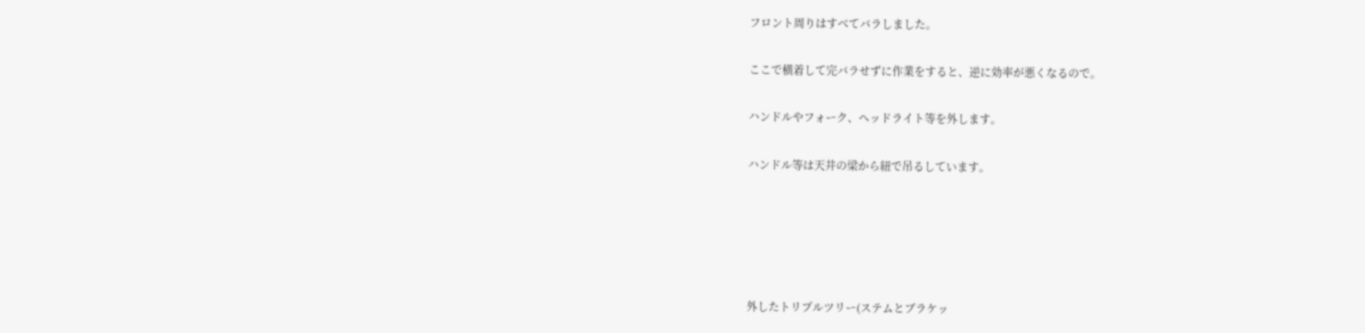フロント周りはすべてバラしました。

ここで横着して完バラせずに作業をすると、逆に効率が悪くなるので。

ハンドルやフォーク、ヘッドライト等を外します。

ハンドル等は天井の梁から紐で吊るしています。





外したトリプルツリー(ステムとブラケッ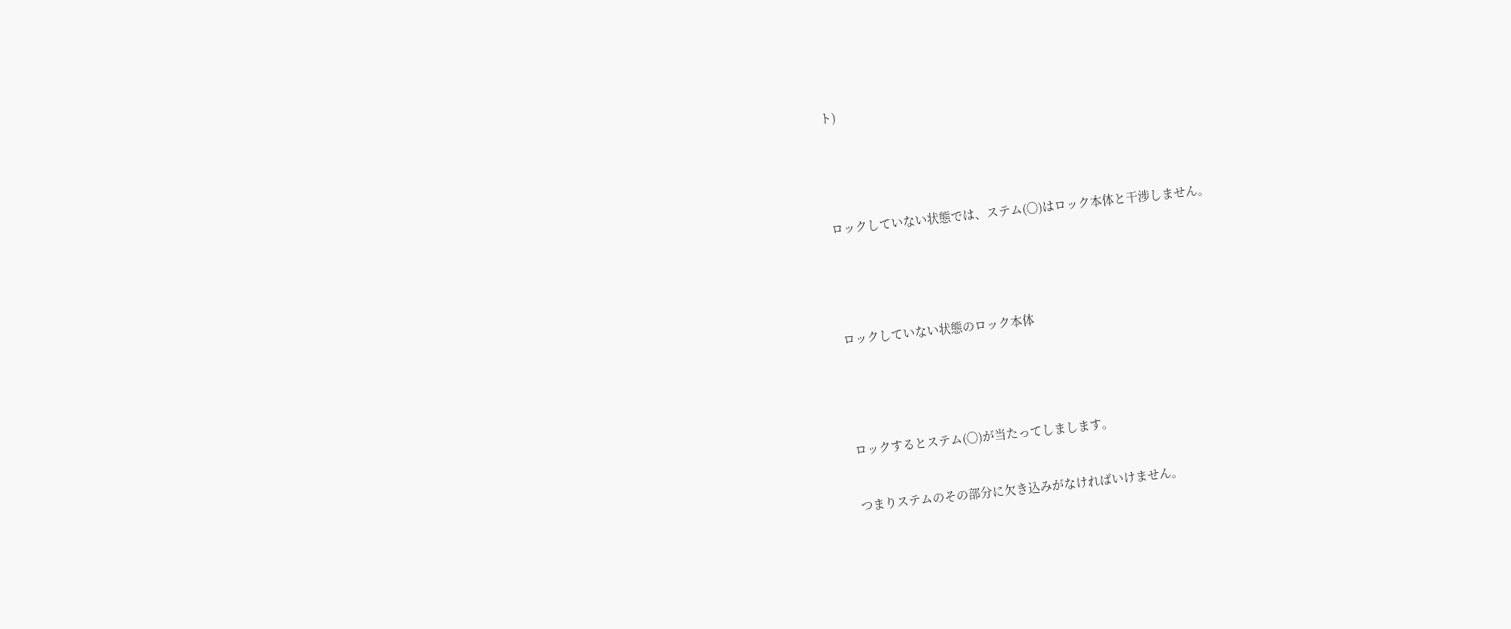ト)



ロックしていない状態では、ステム(〇)はロック本体と干渉しません。



ロックしていない状態のロック本体



ロックするとステム(〇)が当たってしまします。

つまりステムのその部分に欠き込みがなければいけません。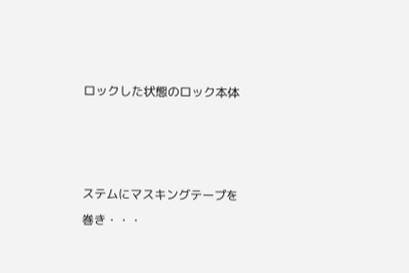ロックした状態のロック本体



ステムにマスキングテープを巻き・・・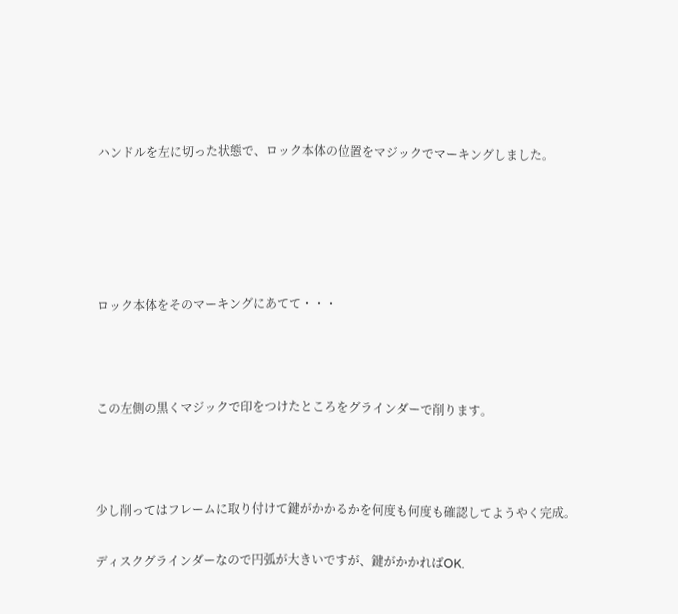ハンドルを左に切った状態で、ロック本体の位置をマジックでマーキングしました。





ロック本体をそのマーキングにあてて・・・



この左側の黒くマジックで印をつけたところをグラインダーで削ります。



少し削ってはフレームに取り付けて鍵がかかるかを何度も何度も確認してようやく完成。

ディスクグラインダーなので円弧が大きいですが、鍵がかかればOK.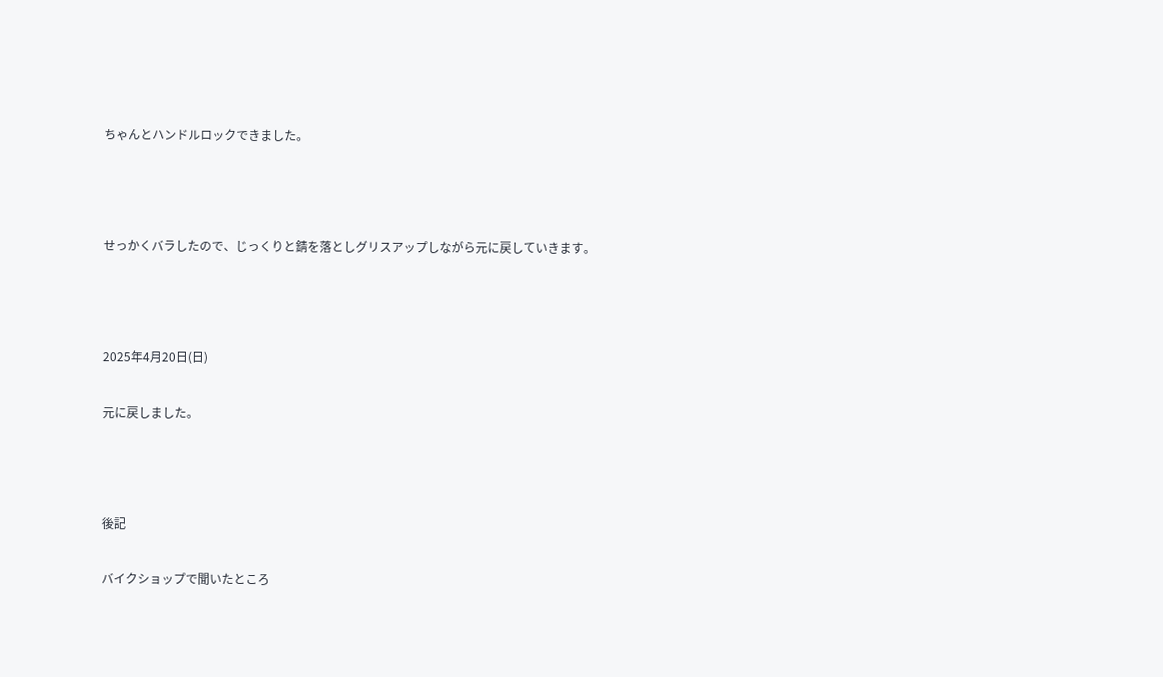ちゃんとハンドルロックできました。



せっかくバラしたので、じっくりと錆を落としグリスアップしながら元に戻していきます。



2025年4月20日(日)

元に戻しました。



後記

バイクショップで聞いたところ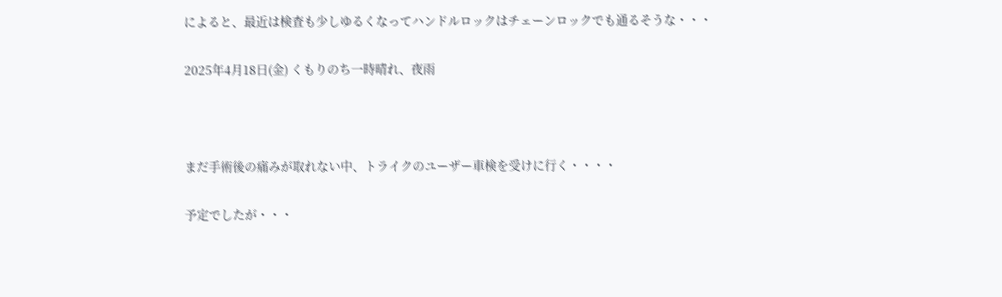によると、最近は検査も少しゆるくなってハンドルロックはチェーンロックでも通るそうな・・・

2025年4月18日(金) くもりのち一時晴れ、夜雨



まだ手術後の痛みが取れない中、トライクのユーザー車検を受けに行く・・・・

予定でしたが・・・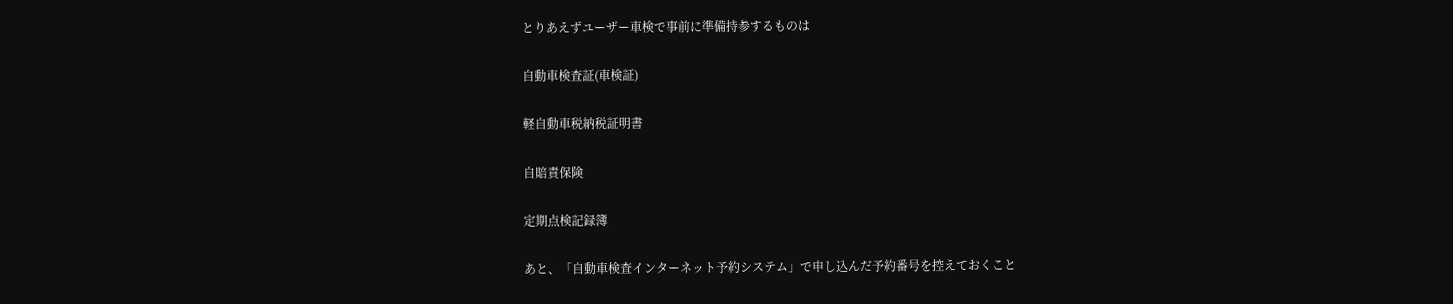とりあえずユーザー車検で事前に準備持参するものは

自動車検査証(車検証)

軽自動車税納税証明書

自賠責保険

定期点検記録簿

あと、「自動車検査インターネット予約システム」で申し込んだ予約番号を控えておくこと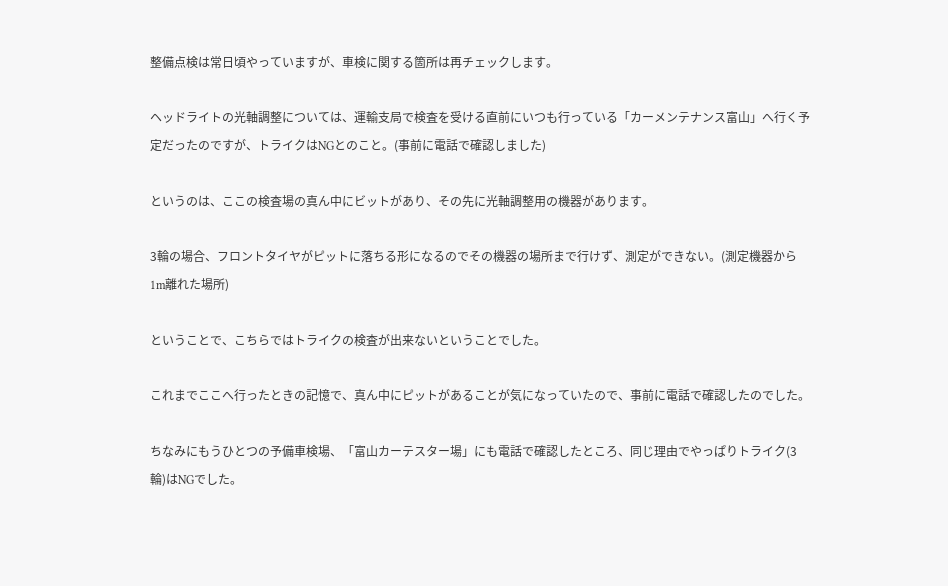整備点検は常日頃やっていますが、車検に関する箇所は再チェックします。

ヘッドライトの光軸調整については、運輸支局で検査を受ける直前にいつも行っている「カーメンテナンス富山」へ行く予定だったのですが、トライクはNGとのこと。(事前に電話で確認しました)

というのは、ここの検査場の真ん中にビットがあり、その先に光軸調整用の機器があります。

3輪の場合、フロントタイヤがピットに落ちる形になるのでその機器の場所まで行けず、測定ができない。(測定機器から1m離れた場所)

ということで、こちらではトライクの検査が出来ないということでした。

これまでここへ行ったときの記憶で、真ん中にピットがあることが気になっていたので、事前に電話で確認したのでした。

ちなみにもうひとつの予備車検場、「富山カーテスター場」にも電話で確認したところ、同じ理由でやっぱりトライク(3輪)はNGでした。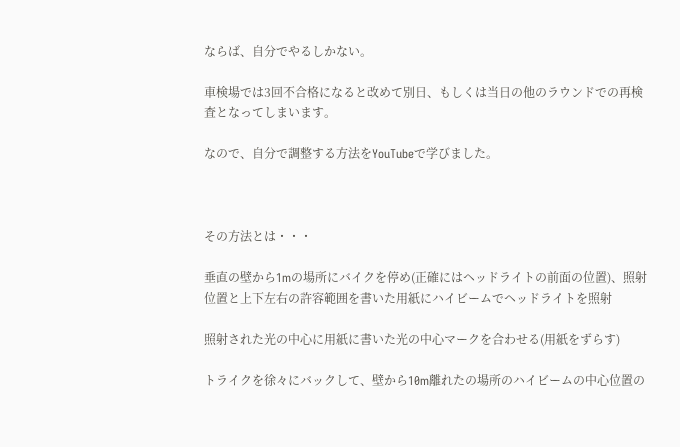ならば、自分でやるしかない。

車検場では3回不合格になると改めて別日、もしくは当日の他のラウンドでの再検査となってしまいます。

なので、自分で調整する方法をYouTubeで学びました。



その方法とは・・・

垂直の壁から1mの場所にバイクを停め(正確にはヘッドライトの前面の位置)、照射位置と上下左右の許容範囲を書いた用紙にハイビームでヘッドライトを照射

照射された光の中心に用紙に書いた光の中心マークを合わせる(用紙をずらす)

トライクを徐々にバックして、壁から10m離れたの場所のハイビームの中心位置の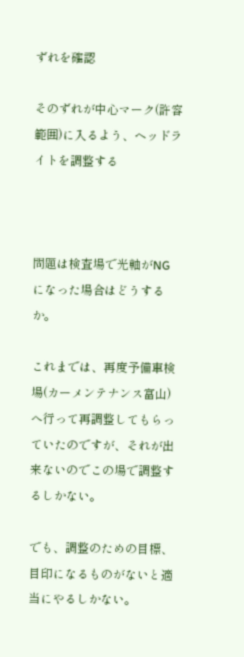ずれを確認

そのずれが中心マーク(許容範囲)に入るよう、ヘッドライトを調整する



問題は検査場で光軸がNGになった場合はどうするか。

これまでは、再度予備車検場(カーメンテナンス富山)へ行って再調整してもらっていたのですが、それが出来ないのでこの場で調整するしかない。

でも、調整のための目標、目印になるものがないと適当にやるしかない。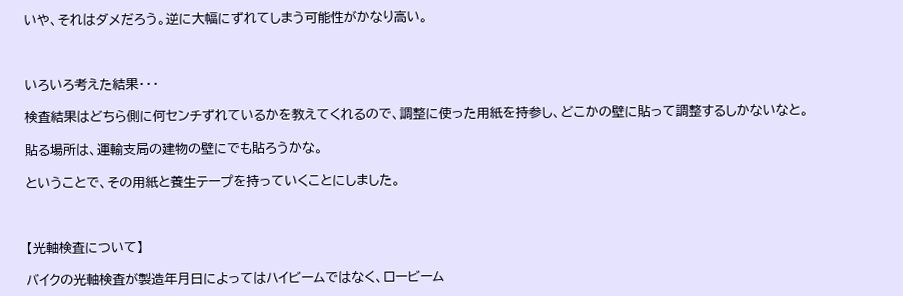いや、それはダメだろう。逆に大幅にずれてしまう可能性がかなり高い。



いろいろ考えた結果・・・

検査結果はどちら側に何センチずれているかを教えてくれるので、調整に使った用紙を持参し、どこかの壁に貼って調整するしかないなと。

貼る場所は、運輸支局の建物の壁にでも貼ろうかな。

ということで、その用紙と養生テープを持っていくことにしました。



【光軸検査について】

バイクの光軸検査が製造年月日によってはハイビームではなく、ロービーム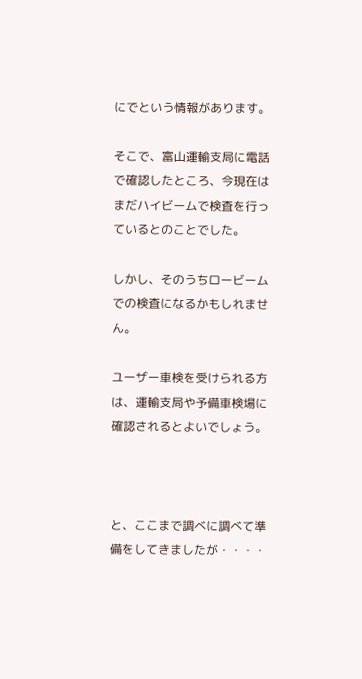にでという情報があります。

そこで、富山運輸支局に電話で確認したところ、今現在はまだハイビームで検査を行っているとのことでした。

しかし、そのうちロービームでの検査になるかもしれません。

ユーザー車検を受けられる方は、運輸支局や予備車検場に確認されるとよいでしょう。



と、ここまで調べに調べて準備をしてきましたが・・・・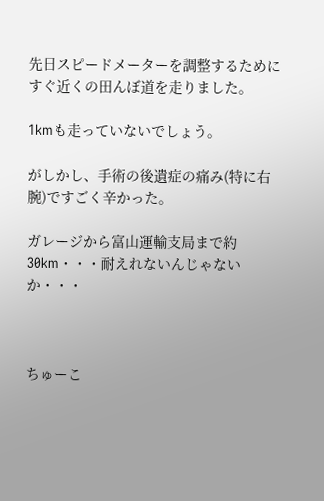先日スピードメーターを調整するためにすぐ近くの田んぼ道を走りました。

1kmも走っていないでしょう。

がしかし、手術の後遺症の痛み(特に右腕)ですごく辛かった。

ガレージから富山運輸支局まで約30km・・・耐えれないんじゃないか・・・



ちゅーこ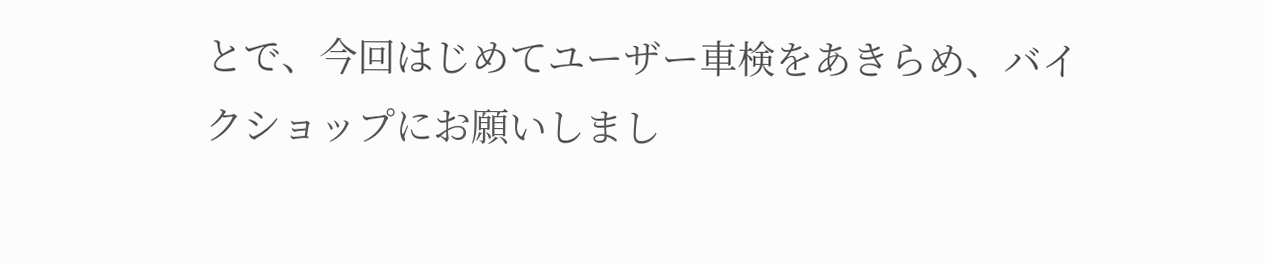とで、今回はじめてユーザー車検をあきらめ、バイクショップにお願いしまし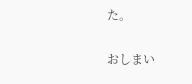た。

おしまい